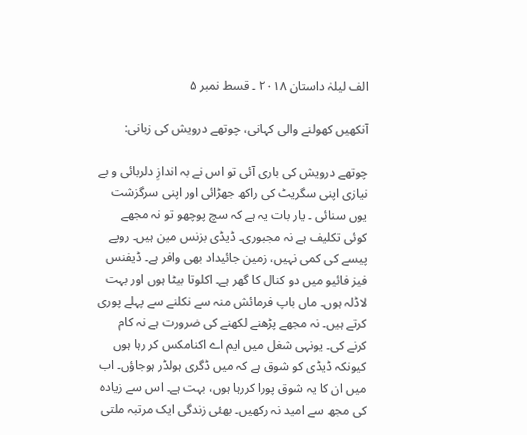الف لیلہٰ داستان ۲۰۱۸ ۔ قسط نمبر ۵

آنکھیں کھولنے والی کہانی، چوتھے درویش کی زبانی:

چوتھے درویش کی باری آئی تو اس نے بہ اندازِ دلربائی و بے نیازی اپنی سگریٹ کی راکھ جھڑائی اور اپنی سرگزشت یوں سنائی ۔ یار بات یہ ہے کہ سچ پوچھو تو نہ مجھے کوئی تکلیف ہے نہ مجبوری۔ ڈیڈی بزنس مین ہیں۔ روپے پیسے کی کمی نہیں، زمین جائیداد بھی وافر ہے۔ ڈیفنس فیز فائیو میں دو کنال کا گھر ہے۔ اکلوتا بیٹا ہوں اور بہت لاڈلہ ہوں۔ ماں باپ فرمائش منہ سے نکلنے سے پہلے پوری کرتے ہیں۔ نہ مجھے پڑھنے لکھنے کی ضرورت ہے نہ کام کرنے کی۔ یونہی شغل میں ایم اے اکنامکس کر رہا ہوں کیونکہ ڈیڈی کو شوق ہے کہ میں ڈگری ہولڈر ہوجاؤں۔ اب میں ان کا یہ شوق پورا کررہا ہوں، بہت ہے۔ اس سے زیادہ کی مجھ سے امید نہ رکھیں۔ بھئی زندگی ایک مرتبہ ملتی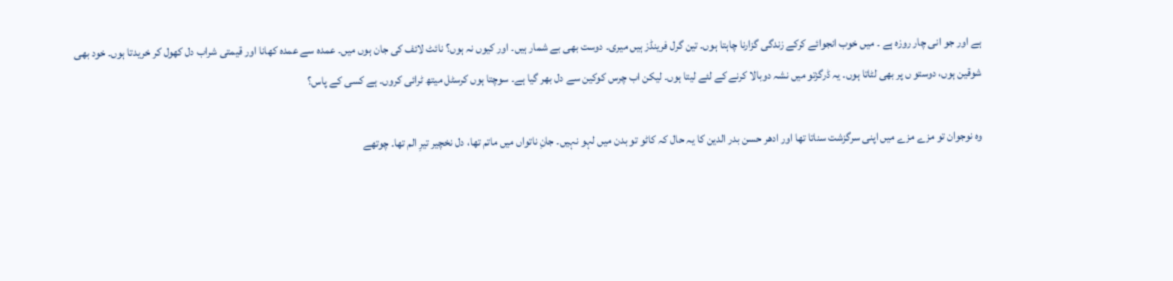ہے اور جو انی چار روزہ ہے ۔ میں خوب انجوائے کرکے زندگی گزارنا چاہتا ہوں۔ تین گرل فرینڈز ہیں میری۔ دوست بھی بے شمار ہیں۔ اور کیوں نہ ہوں؟ نائٹ لائف کی جان ہوں میں۔ عمدہ سے عمدہ کھانا اور قیمتی شراب دل کھول کر خریدتا ہوں۔ خود بھی شوقین ہوں، دوستو ں پر بھی لٹاتا ہوں۔ یہ ڈرگزتو میں نشہ دوبالا کرنے کے لئے لیتا ہوں۔ لیکن اب چرس کوکین سے دل بھر گیا ہے۔ سوچتا ہوں کرسٹل میتھ ٹرائی کروں۔ ہے کسی کے پاس؟

وہ نوجوان تو مزے مزے میں اپنی سرگزشت سناتا تھا اور ادھر حسن بدر الدین کا یہ حال کہ کاٹو تو بدن میں لہو نہیں۔ جانِ ناتواں میں ماتم تھا، دل نخچیر تیرِ الم تھا۔ چوتھے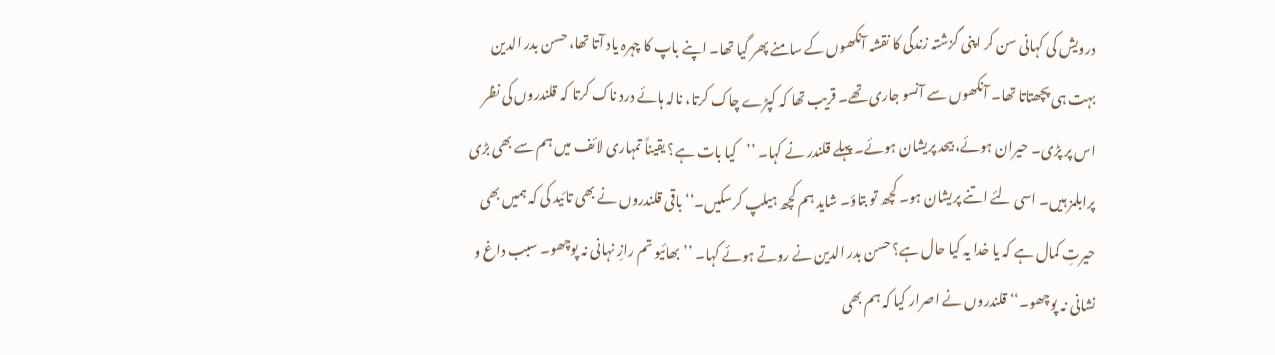درویش کی کہانی سن کر اپنی گزشتہ زندگی کا نقشہ آنکھوں کے سامنے پھر گیا تھا۔ اپنے باپ کا چہرہ یاد آتا تھا، حسن بدر الدین بہت ہی پچھتاتا تھا۔ آنکھوں سے آنسو جاری تھے۔ قریب تھا کہ کپڑے چاک کرتا، نالہ ہائے درد ناک کرتا کہ قلندروں کی نظر اس پر پڑی۔ حیران ہوئے، بیحد پریشان ہوئے۔ پہلے قلندر نے کہا۔ ’’کیا بات ہے؟ یقیناً تمہاری لائف میں ہم سے بھی بڑی پرابلمز ہیں۔ اسی لئے اتنے پریشان ہو۔ کچھ تو بتاؤ۔ شاید ہم کچھ ہیلپ کرسکیں۔‘‘ باقی قلندروں نے بھی تائید کی کہ ہمیں بھی حیرتِ کمال ہے کہ یا خدا یہ کیا حال ہے؟ حسن بدر الدین نے روتے ہوئے کہا۔ ’’بھائیو تم رازِ نہانی نہ پوچھو۔ سبب داغ و نشانی نہ پوچھو۔‘‘ قلندروں نے اصرار کیا کہ ہم بھی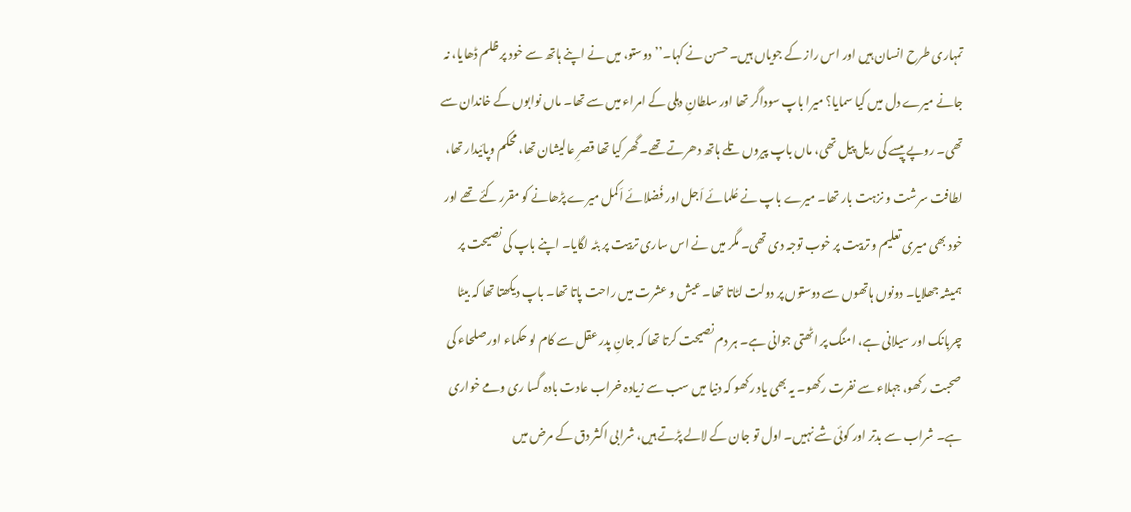تمہاری طرح انسان ہیں اور اس راز کے جویاں ہیں۔ حسن نے کہا۔’’دوستو، میں نے اپنے ہاتھ سے خود پر ظلم ڈھایا، نہ جانے میرے دل میں کیا سمایا؟ میرا باپ سوداگر تھا اور سلطانِ دہلی کے امراء میں سے تھا۔ ماں نوابوں کے خاندان سے تھی۔ روپے پیسے کی ریل پیل تھی، ماں باپ پیروں تلے ہاتھ دھرتے تھے۔ گھر کیا تھا قصرِ عالیشان تھا، محکم وپائیدار تھا، لطافت سرشت و نزہت بار تھا۔ میرے باپ نے عُلمائے اَجل اور فُضلائے اَکمل میرے پڑھانے کو مقرر کئے تھے اور خود بھی میری تعلیم و تربیت پر خوب توجہ دی تھی۔ مگر میں نے اس ساری تربیت پر بٹہ لگایا۔ اپنے باپ کی نصیحت پر ہمیشہ جھلایا۔ دونوں ہاتھوں سے دوستوں پر دولت لٹاتا تھا۔ عیش و عشرت میں راحت پاتا تھا۔ باپ دیکھتا تھا کہ بیٹا چربانک اور سیلانی ہے، امنگ پر اٹھتی جوانی ہے۔ ہر دم نصیحت کرتا تھا کہ جانِ پدر عقل سے کام لو حکماء اور صلحاء کی صحبت رکھو، جہلاء سے نفرت رکھو۔ یہ بھی یاد رکھو کہ دنیا میں سب سے زیادہ خراب عادت بادہ گسا ری ومے خواری ہے۔ شراب سے بدتر اور کوئی شے نہیں۔ اول تو جان کے لالے پڑتے ہیں، شرابی اکثر دق کے مرض میں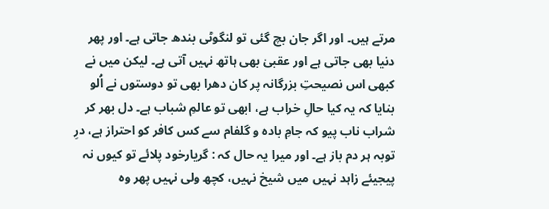مرتے ہیں۔ اور اگر جان بچ گئی تو لنگوٹی بندھ جاتی ہے۔ اور پھر دنیا بھی جاتی ہے اور عقبیٰ بھی ہاتھ نہیں آتی ہے۔ لیکن میں نے کبھی اس نصیحتِ بزرگانہ پر کان دھرا بھی تو دوستوں نے اُلو بنایا کہ یہ کیا حالِ خراب ہے، ابھی تو عالمِ شباب ہے۔ دل بھر کر شراب ناب پیو کہ جامِ بادہ و گلفام سے کس کافر کو احتراز ہے، درِ توبہ ہر دم باز ہے۔ اور میرا یہ حال کہ : گریارخود پلائے تو کیوں نہ پیجیئے زاہد نہیں میں شیخ نہیں، کچھ ولی نہیں پھر وہ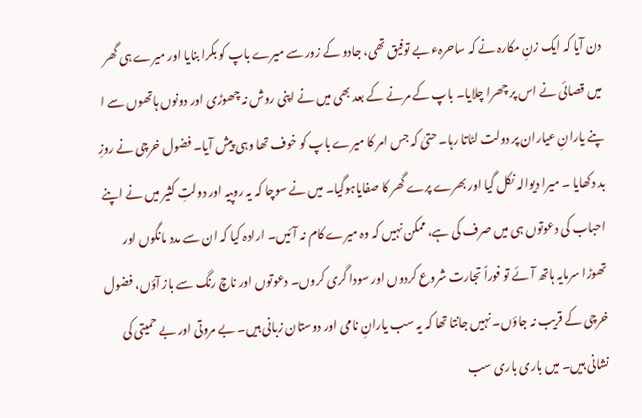دن آیا کہ ایک زنِ مکارہ نے کہ ساحرہء بے توفیق تھی، جادو کے زور سے میرے باپ کو بکرا بنایا اور میرے ہی گھر میں قصائی نے اس پر چھرا چلایا۔ باپ کے مرنے کے بعد بھی میں نے اپنی روش نہ چھوڑی اور دونوں ہاتھوں سے ا پنے یارانِ عیاران پر دولت لٹاتا رہا۔ حتیٰ کہ جس امر کا میرے باپ کو خوف تھا وہی پیش آیا۔ فضول خرچی نے روزِ بد دکھایا ۔ میرا دیوالہ نکل گیا اور بھرے پرے گھر کا صفایاہوگیا۔ میں نے سوچا کہ یہ روپیہ اور دولتِ کثیر میں نے اپنے احباب کی دعوتوں ہی میں صرف کی ہے، ممکن نہیں کہ وہ میرے کام نہ آئیں۔ ارادہ کیا کہ ان سے مدد مانگوں اور تھوڑا سرمایہ ہاتھ آئے تو فوراً تجارت شروع کردوں اور سودا گری کروں۔ دعوتوں اور ناچ رنگ سے باز آؤں، فضول خرچی کے قریب نہ جاؤں۔ نہیں جانتا تھا کہ یہ سب یارانِ نامی اور دوستان زبانی ہیں۔ بے مروتی اور بے حمیتی کی نشانی ہیں۔ میں باری باری سب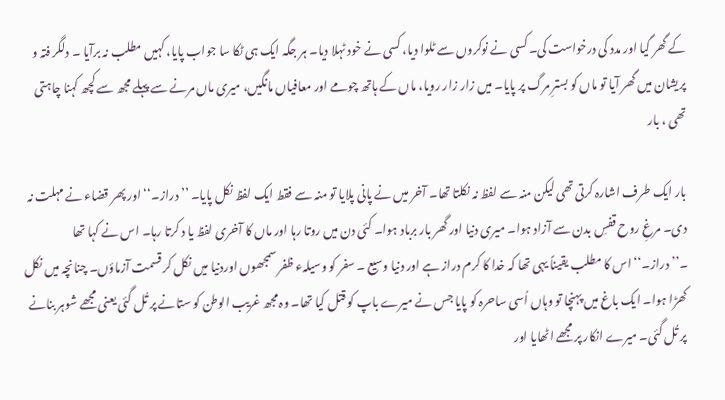کے گھر گیا اور مدد کی درخواست کی۔ کسی نے نوکروں سے ٹلوا دیا، کسی نے خود ٹہلا دیا۔ ہر جگہ ایک ہی ٹکا سا جواب پایا، کہیں مطلب نہ برآیا ۔ دلگر فتہ و پریشان میں گھر آیا تو ماں کو بسترِ مرگ پر پایا۔ میں زار زار رویا، ماں کے ہاتھ چومے اور معافیاں مانگیں، میری ماں مرنے سے پہلے مجھ سے کچھ کہنا چاہتی تھی ، بار

بار ایک طرف اشارہ کرتی تھی لیکن منہ سے لفظ نہ نکلتا تھا۔ آخر میں نے پانی پلایا تو منہ سے فقط ایک لفظ نکل پایا۔ ’’دراز۔‘‘ اور پھر قضاء نے مہلت نہ دی۔ مرغِ روح قفسِ بدن سے آزاد ہوا۔ میری دنیا اور گھر بار برباد ہوا۔ کئی دن میں روتا رہا اور ماں کا آخری لفظ یا د کرتا رہا۔ اس نے کہا تھا ۔’’دراز۔‘‘ اس کا مطلب یقیناً یہی تھا کہ خدا کا کرم دراز ہے اور دنیا وسیع ۔ سفر کو وسیلہء ظفر سمجھوں اوردنیا میں نکل کر قسمت آزماؤں۔ چنانچہ میں نکل کھڑا ہوا۔ ایک باغ میں پہنچا تو وہاں اُسی ساحرہ کو پایا جس نے میرے باپ کو قتل کیا تھا۔ وہ مجھ غریب الوطن کو ستانے پر تُل گئی یعنی مجھے شوہر بنانے پر تُل گئی۔ میرے انکار پر مجھے اٹھایا اور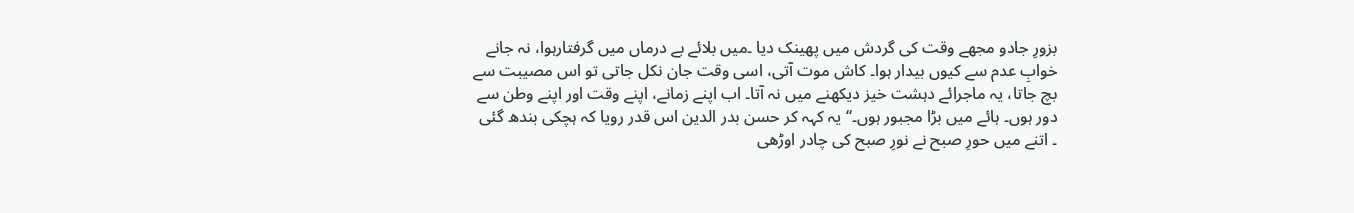بزورِ جادو مجھے وقت کی گردش میں پھینک دیا ۔میں بلائے بے درماں میں گرفتارہوا، نہ جانے خوابِ عدم سے کیوں بیدار ہوا۔ کاش موت آتی، اسی وقت جان نکل جاتی تو اس مصیبت سے بچ جاتا، یہ ماجرائے دہشت خیز دیکھنے میں نہ آتا۔ اب اپنے زمانے، اپنے وقت اور اپنے وطن سے دور ہوں۔ ہائے میں بڑا مجبور ہوں۔‘‘ یہ کہہ کر حسن بدر الدین اس قدر رویا کہ ہچکی بندھ گئی ۔ اتنے میں حورِ صبح نے نورِ صبح کی چادر اوڑھی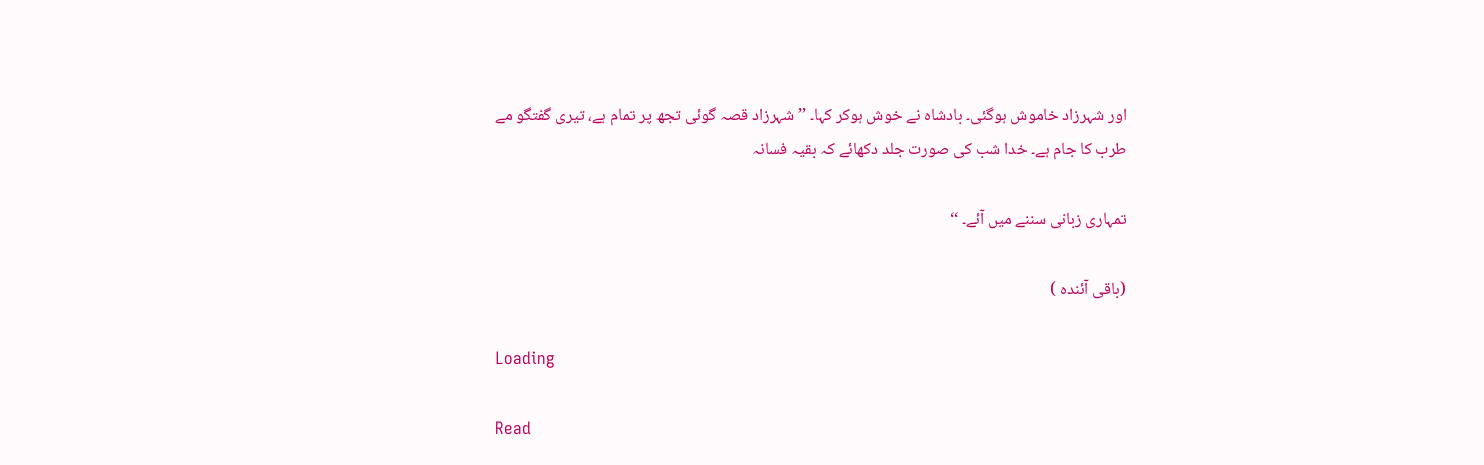اور شہرزاد خاموش ہوگئی۔ بادشاہ نے خوش ہوکر کہا۔ ’’شہرزاد قصہ گوئی تجھ پر تمام ہے، تیری گفتگو مے طرب کا جام ہے۔ خدا شب کی صورت جلد دکھائے کہ بقیہ فسانہ

تمہاری زبانی سننے میں آئے۔ ‘‘

(باقی آئندہ )

Loading

Read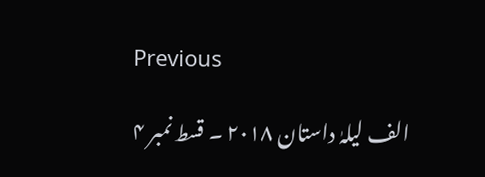Previous

الف لیلہٰ داستان ۲۰۱۸ ۔ قسط نمبر ۴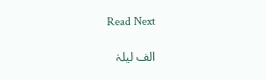Read Next

الف لیلہٰ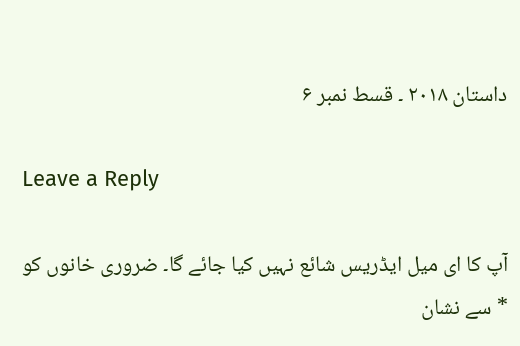داستان ۲۰۱۸ ۔ قسط نمبر ۶

Leave a Reply

آپ کا ای میل ایڈریس شائع نہیں کیا جائے گا۔ ضروری خانوں کو * سے نشان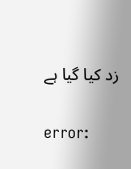زد کیا گیا ہے

error: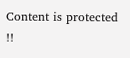Content is protected !!